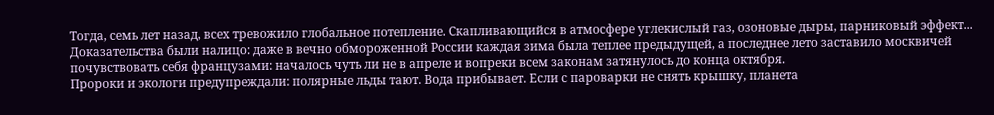Тогда, семь лет назад, всех тревожило глобальное потепление. Скапливающийся в атмосфере углекислый газ, озоновые дыры, парниковый эффект... Доказательства были налицо: даже в вечно обмороженной России каждая зима была теплее предыдущей, а последнее лето заставило москвичей почувствовать себя французами: началось чуть ли не в апреле и вопреки всем законам затянулось до конца октября.
Пророки и экологи предупреждали: полярные льды тают. Вода прибывает. Если с пароварки не снять крышку, планета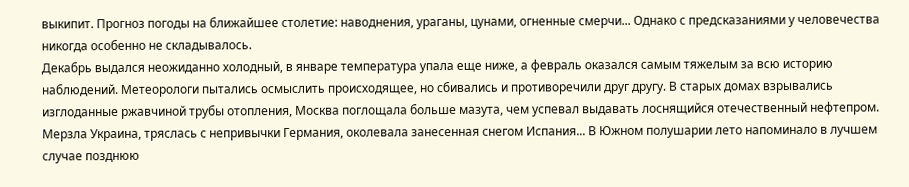выкипит. Прогноз погоды на ближайшее столетие: наводнения, ураганы, цунами, огненные смерчи... Однако с предсказаниями у человечества никогда особенно не складывалось.
Декабрь выдался неожиданно холодный, в январе температура упала еще ниже, а февраль оказался самым тяжелым за всю историю наблюдений. Метеорологи пытались осмыслить происходящее, но сбивались и противоречили друг другу. В старых домах взрывались изглоданные ржавчиной трубы отопления, Москва поглощала больше мазута, чем успевал выдавать лоснящийся отечественный нефтепром. Мерзла Украина, тряслась с непривычки Германия, околевала занесенная снегом Испания... В Южном полушарии лето напоминало в лучшем случае позднюю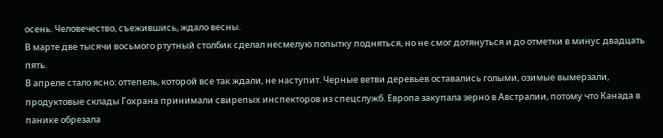осень. Человечество, съежившись, ждало весны.
В марте две тысячи восьмого ртутный столбик сделал несмелую попытку подняться, но не смог дотянуться и до отметки в минус двадцать пять.
В апреле стало ясно: оттепель, которой все так ждали, не наступит. Черные ветви деревьев оставались голыми, озимые вымерзали, продуктовые склады Гохрана принимали свирепых инспекторов из спецслужб. Европа закупала зерно в Австралии, потому что Канада в панике обрезала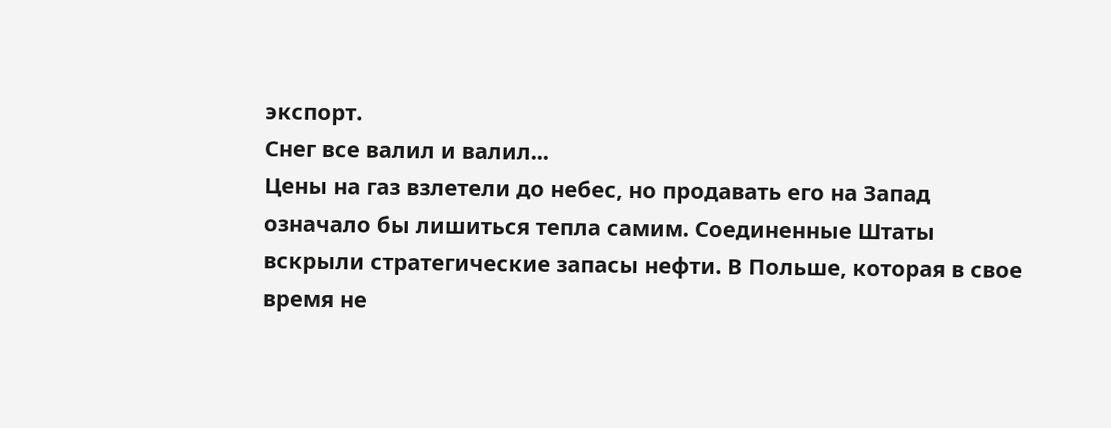экспорт.
Снег все валил и валил...
Цены на газ взлетели до небес, но продавать его на Запад означало бы лишиться тепла самим. Соединенные Штаты вскрыли стратегические запасы нефти. В Польше, которая в свое время не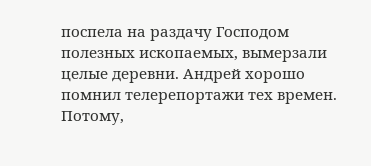поспела на раздачу Господом полезных ископаемых, вымерзали целые деревни. Андрей хорошо помнил телерепортажи тех времен. Потому,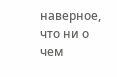наверное, что ни о чем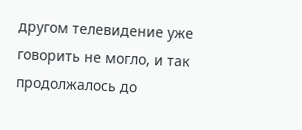другом телевидение уже говорить не могло, и так продолжалось до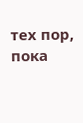тех пор, пока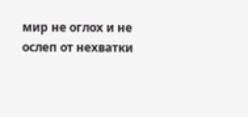мир не оглох и не ослеп от нехватки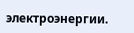электроэнергии.